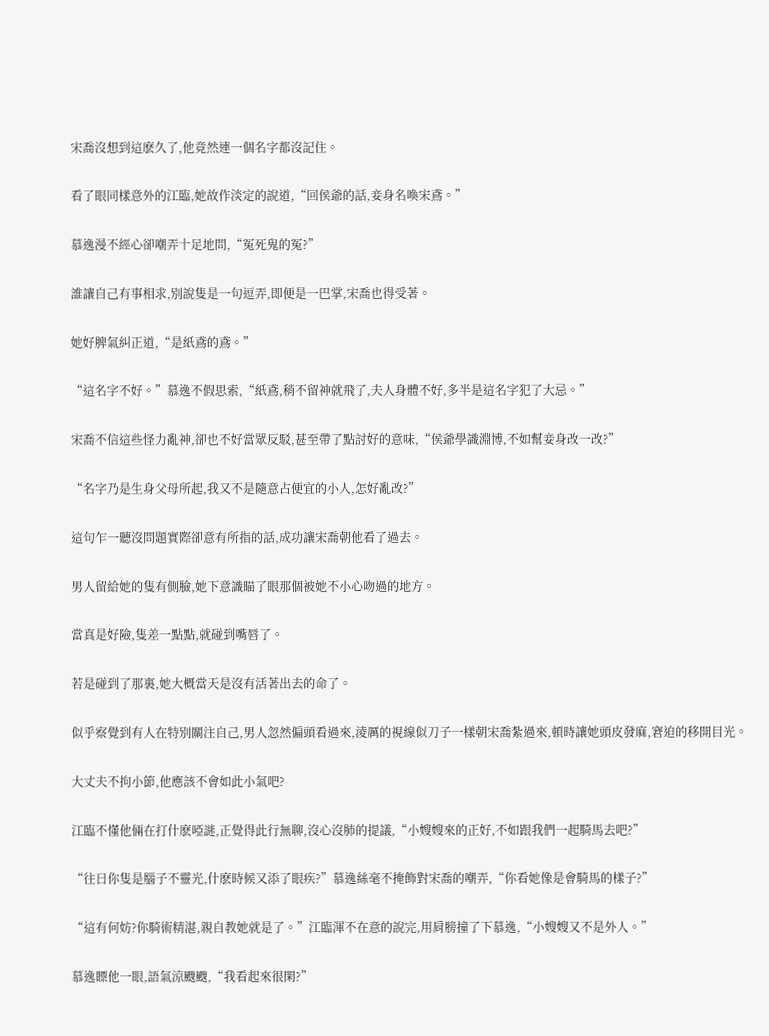宋喬沒想到這麽久了,他竟然連一個名字都沒記住。

看了眼同樣意外的江臨,她故作淡定的說道,“回侯爺的話,妾身名喚宋鳶。”

慕逸漫不經心卻嘲弄十足地問,“冤死鬼的冤?”

誰讓自己有事相求,別說隻是一句逗弄,即便是一巴掌,宋喬也得受著。

她好脾氣糾正道,“是紙鳶的鳶。”

“這名字不好。”慕逸不假思索,“紙鳶,稍不留神就飛了,夫人身體不好,多半是這名字犯了大忌。”

宋喬不信這些怪力亂神,卻也不好當眾反駁,甚至帶了點討好的意味,“侯爺學識淵博,不如幫妾身改一改?”

“名字乃是生身父母所起,我又不是隨意占便宜的小人,怎好亂改?”

這句乍一聽沒問題實際卻意有所指的話,成功讓宋喬朝他看了過去。

男人留給她的隻有側臉,她下意識瞄了眼那個被她不小心吻過的地方。

當真是好險,隻差一點點,就碰到嘴唇了。

若是碰到了那裏,她大概當天是沒有活著出去的命了。

似乎察覺到有人在特別關注自己,男人忽然偏頭看過來,淩厲的視線似刀子一樣朝宋喬紮過來,頓時讓她頭皮發麻,窘迫的移開目光。

大丈夫不拘小節,他應該不會如此小氣吧?

江臨不懂他倆在打什麽啞謎,正覺得此行無聊,沒心沒肺的提議,“小嫂嫂來的正好,不如跟我們一起騎馬去吧?”

“往日你隻是腦子不靈光,什麽時候又添了眼疾?”慕逸絲毫不掩飾對宋喬的嘲弄,“你看她像是會騎馬的樣子?”

“這有何妨?你騎術精湛,親自教她就是了。”江臨渾不在意的說完,用肩膀撞了下慕逸,“小嫂嫂又不是外人。”

慕逸瞟他一眼,語氣涼颼颼,“我看起來很閑?”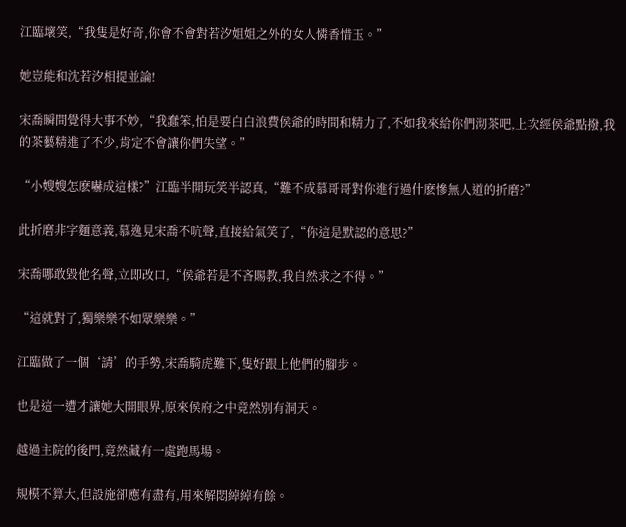江臨壞笑,“我隻是好奇,你會不會對若汐姐姐之外的女人憐香惜玉。”

她豈能和沈若汐相提並論!

宋喬瞬間覺得大事不妙,“我蠢笨,怕是要白白浪費侯爺的時間和精力了,不如我來給你們沏茶吧,上次經侯爺點撥,我的茶藝精進了不少,肯定不會讓你們失望。”

“小嫂嫂怎麽嚇成這樣?”江臨半開玩笑半認真,“難不成慕哥哥對你進行過什麽慘無人道的折磨?”

此折磨非字麵意義,慕逸見宋喬不吭聲,直接給氣笑了,“你這是默認的意思?”

宋喬哪敢毀他名聲,立即改口,“侯爺若是不吝賜教,我自然求之不得。”

“這就對了,獨樂樂不如眾樂樂。”

江臨做了一個‘請’的手勢,宋喬騎虎難下,隻好跟上他們的腳步。

也是這一遭才讓她大開眼界,原來侯府之中竟然別有洞天。

越過主院的後門,竟然藏有一處跑馬場。

規模不算大,但設施卻應有盡有,用來解悶綽綽有餘。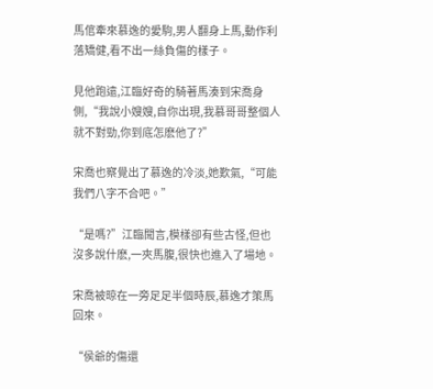馬倌牽來慕逸的愛駒,男人翻身上馬,動作利落矯健,看不出一絲負傷的樣子。

見他跑遠,江臨好奇的騎著馬湊到宋喬身側,“我說小嫂嫂,自你出現,我慕哥哥整個人就不對勁,你到底怎麽他了?”

宋喬也察覺出了慕逸的冷淡,她歎氣,“可能我們八字不合吧。”

“是嗎?”江臨聞言,模樣卻有些古怪,但也沒多說什麽,一夾馬腹,很快也進入了場地。

宋喬被晾在一旁足足半個時辰,慕逸才策馬回來。

“侯爺的傷還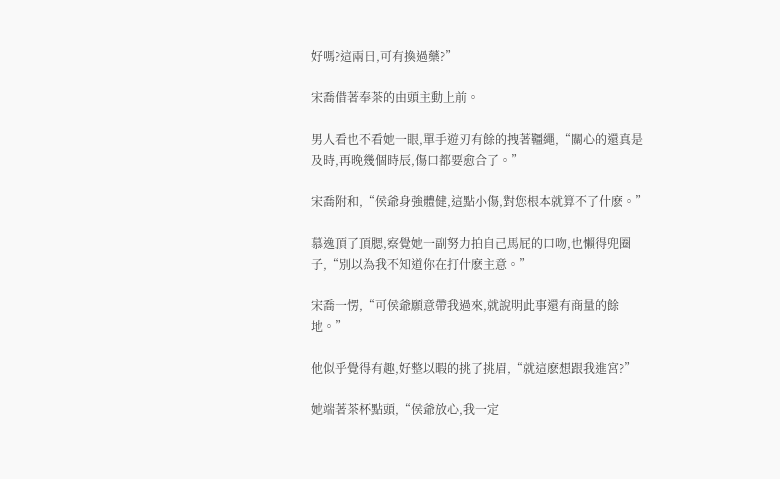好嗎?這兩日,可有換過藥?”

宋喬借著奉茶的由頭主動上前。

男人看也不看她一眼,單手遊刃有餘的拽著韁繩,“關心的還真是及時,再晚幾個時辰,傷口都要愈合了。”

宋喬附和,“侯爺身強體健,這點小傷,對您根本就算不了什麽。”

慕逸頂了頂腮,察覺她一副努力拍自己馬屁的口吻,也懶得兜圈子,“別以為我不知道你在打什麽主意。”

宋喬一愣,“可侯爺願意帶我過來,就說明此事還有商量的餘地。”

他似乎覺得有趣,好整以暇的挑了挑眉,“就這麽想跟我進宮?”

她端著茶杯點頭,“侯爺放心,我一定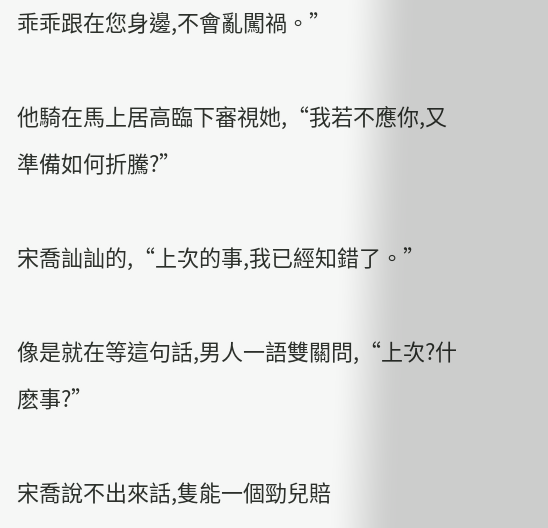乖乖跟在您身邊,不會亂闖禍。”

他騎在馬上居高臨下審視她,“我若不應你,又準備如何折騰?”

宋喬訕訕的,“上次的事,我已經知錯了。”

像是就在等這句話,男人一語雙關問,“上次?什麽事?”

宋喬說不出來話,隻能一個勁兒賠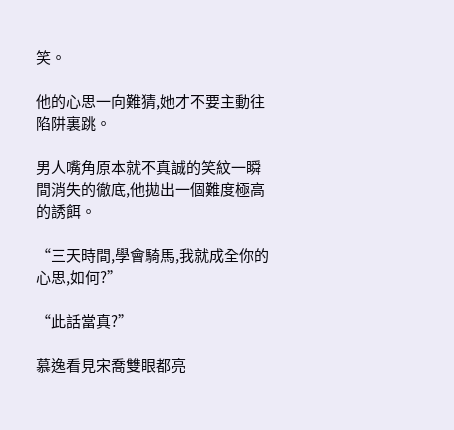笑。

他的心思一向難猜,她才不要主動往陷阱裏跳。

男人嘴角原本就不真誠的笑紋一瞬間消失的徹底,他拋出一個難度極高的誘餌。

“三天時間,學會騎馬,我就成全你的心思,如何?”

“此話當真?”

慕逸看見宋喬雙眼都亮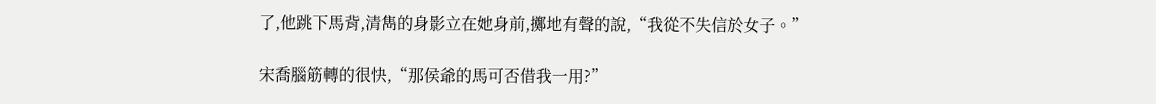了,他跳下馬背,清雋的身影立在她身前,擲地有聲的說,“我從不失信於女子。”

宋喬腦筋轉的很快,“那侯爺的馬可否借我一用?”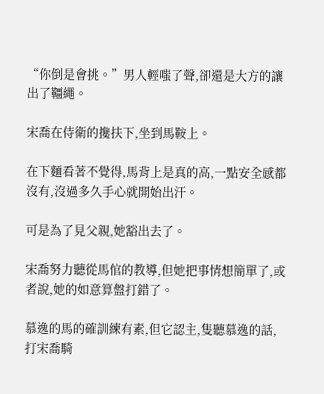“你倒是會挑。”男人輕嗤了聲,卻還是大方的讓出了韁繩。

宋喬在侍衛的攙扶下,坐到馬鞍上。

在下麵看著不覺得,馬背上是真的高,一點安全感都沒有,沒過多久手心就開始出汗。

可是為了見父親,她豁出去了。

宋喬努力聽從馬倌的教導,但她把事情想簡單了,或者說,她的如意算盤打錯了。

慕逸的馬的確訓練有素,但它認主,隻聽慕逸的話,打宋喬騎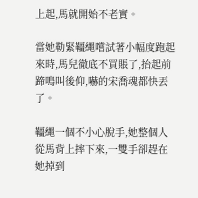上起,馬就開始不老實。

當她勒緊韁繩嚐試著小幅度跑起來時,馬兒徹底不買賬了,抬起前蹄鳴叫後仰,嚇的宋喬魂都快丟了。

韁繩一個不小心脫手,她整個人從馬背上摔下來,一雙手卻趕在她掉到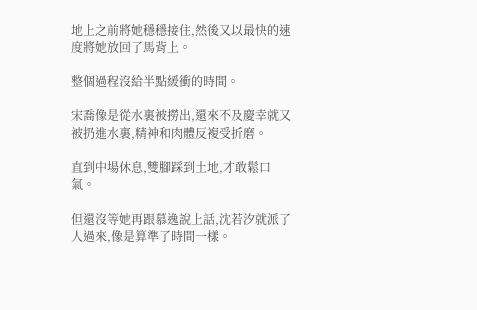地上之前將她穩穩接住,然後又以最快的速度將她放回了馬背上。

整個過程沒給半點緩衝的時間。

宋喬像是從水裏被撈出,還來不及慶幸就又被扔進水裏,精神和肉體反複受折磨。

直到中場休息,雙腳踩到土地,才敢鬆口氣。

但還沒等她再跟慕逸說上話,沈若汐就派了人過來,像是算準了時間一樣。